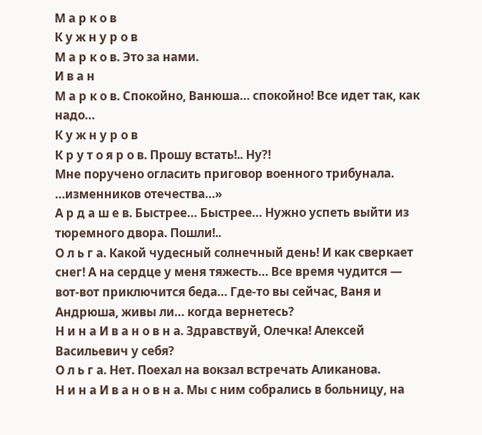М а р к о в
К у ж н у р о в
М а р к о в. Это за нами.
И в а н
М а р к о в. Спокойно, Ванюша… спокойно! Все идет так, как надо…
К у ж н у р о в
К р у т о я р о в. Прошу встать!.. Ну?!
Мне поручено огласить приговор военного трибунала.
…изменников отечества…»
А р д а ш е в. Быстрее… Быстрее… Нужно успеть выйти из тюремного двора. Пошли!..
О л ь г а. Какой чудесный солнечный день! И как сверкает снег! А на сердце у меня тяжесть… Все время чудится — вот-вот приключится беда… Где-то вы сейчас, Ваня и Андрюша, живы ли… когда вернетесь?
Н и н а И в а н о в н а. Здравствуй, Олечка! Алексей Васильевич у себя?
О л ь г а. Нет. Поехал на вокзал встречать Аликанова.
Н и н а И в а н о в н а. Мы с ним собрались в больницу, на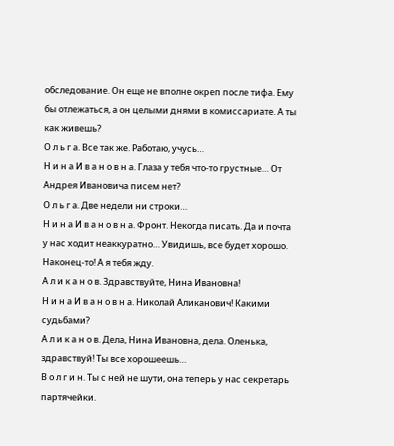обследование. Он еще не вполне окреп после тифа. Ему бы отлежаться, а он целыми днями в комиссариате. А ты как живешь?
О л ь г а. Все так же. Работаю, учусь…
Н и н а И в а н о в н а. Глаза у тебя что-то грустные… От Андрея Ивановича писем нет?
О л ь г а. Две недели ни строки…
Н и н а И в а н о в н а. Фронт. Некогда писать. Да и почта у нас ходит неаккуратно… Увидишь, все будет хорошо.
Наконец-то! А я тебя жду.
А л и к а н о в. Здравствуйте, Нина Ивановна!
Н и н а И в а н о в н а. Николай Аликанович! Какими судьбами?
А л и к а н о в. Дела, Нина Ивановна, дела. Оленька, здравствуй! Ты все хорошеешь…
В о л г и н. Ты с ней не шути, она теперь у нас секретарь партячейки.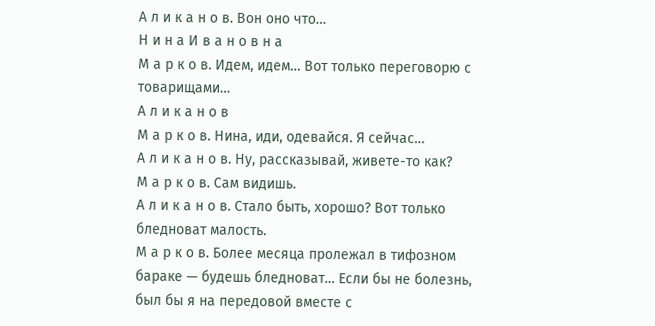А л и к а н о в. Вон оно что…
Н и н а И в а н о в н а
М а р к о в. Идем, идем… Вот только переговорю с товарищами…
А л и к а н о в
М а р к о в. Нина, иди, одевайся. Я сейчас…
А л и к а н о в. Ну, рассказывай, живете-то как?
М а р к о в. Сам видишь.
А л и к а н о в. Стало быть, хорошо? Вот только бледноват малость.
М а р к о в. Более месяца пролежал в тифозном бараке — будешь бледноват… Если бы не болезнь, был бы я на передовой вместе с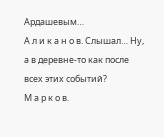Ардашевым…
А л и к а н о в. Слышал… Ну, а в деревне-то как после всех этих событий?
М а р к о в.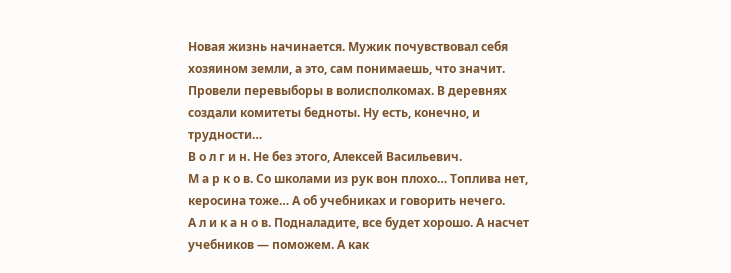Новая жизнь начинается. Мужик почувствовал себя хозяином земли, а это, сам понимаешь, что значит. Провели перевыборы в волисполкомах. В деревнях создали комитеты бедноты. Ну есть, конечно, и трудности…
В о л г и н. Не без этого, Алексей Васильевич.
М а р к о в. Со школами из рук вон плохо… Топлива нет, керосина тоже… А об учебниках и говорить нечего.
А л и к а н о в. Подналадите, все будет хорошо. А насчет учебников — поможем. А как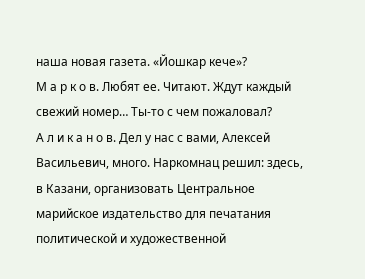наша новая газета. «Йошкар кече»?
М а р к о в. Любят ее. Читают. Ждут каждый свежий номер… Ты-то с чем пожаловал?
А л и к а н о в. Дел у нас с вами, Алексей Васильевич, много. Наркомнац решил: здесь, в Казани, организовать Центральное марийское издательство для печатания политической и художественной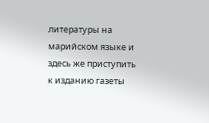литературы на марийском языке и здесь же приступить к изданию газеты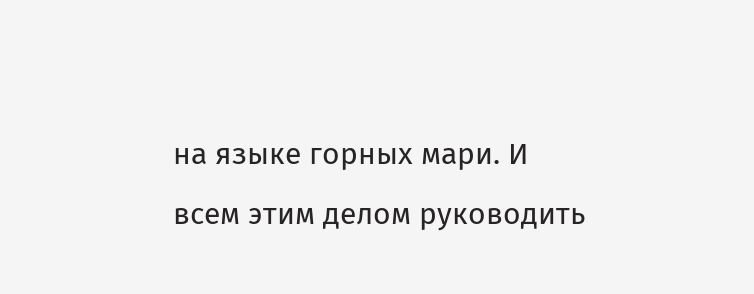на языке горных мари. И всем этим делом руководить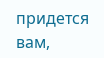придется вам,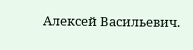Алексей Васильевич.